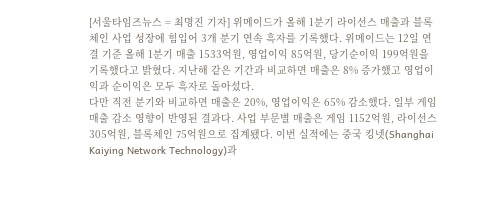[서울타임즈뉴스 = 최명진 기자] 위메이드가 올해 1분기 라이선스 매출과 블록체인 사업 성장에 힘입어 3개 분기 연속 흑자를 기록했다. 위메이드는 12일 연결 기준 올해 1분기 매출 1533억원, 영업이익 85억원, 당기순이익 199억원을 기록했다고 밝혔다. 지난해 같은 기간과 비교하면 매출은 8% 증가했고 영업이익과 순이익은 모두 흑자로 돌아섰다.
다만 직전 분기와 비교하면 매출은 20%, 영업이익은 65% 감소했다. 일부 게임 매출 감소 영향이 반영된 결과다. 사업 부문별 매출은 게임 1152억원, 라이선스 305억원, 블록체인 75억원으로 집계됐다. 이번 실적에는 중국 킹넷(Shanghai Kaiying Network Technology)과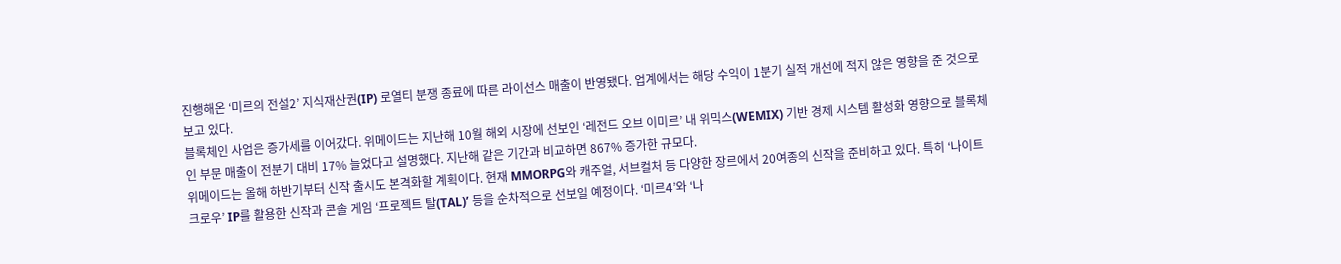진행해온 ‘미르의 전설2’ 지식재산권(IP) 로열티 분쟁 종료에 따른 라이선스 매출이 반영됐다. 업계에서는 해당 수익이 1분기 실적 개선에 적지 않은 영향을 준 것으로 보고 있다.
블록체인 사업은 증가세를 이어갔다. 위메이드는 지난해 10월 해외 시장에 선보인 ‘레전드 오브 이미르’ 내 위믹스(WEMIX) 기반 경제 시스템 활성화 영향으로 블록체인 부문 매출이 전분기 대비 17% 늘었다고 설명했다. 지난해 같은 기간과 비교하면 867% 증가한 규모다.
위메이드는 올해 하반기부터 신작 출시도 본격화할 계획이다. 현재 MMORPG와 캐주얼, 서브컬처 등 다양한 장르에서 20여종의 신작을 준비하고 있다. 특히 ‘나이트 크로우’ IP를 활용한 신작과 콘솔 게임 ‘프로젝트 탈(TAL)’ 등을 순차적으로 선보일 예정이다. ‘미르4’와 ‘나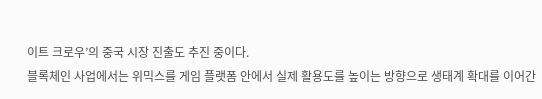이트 크로우’의 중국 시장 진출도 추진 중이다.
블록체인 사업에서는 위믹스를 게임 플랫폼 안에서 실제 활용도를 높이는 방향으로 생태계 확대를 이어간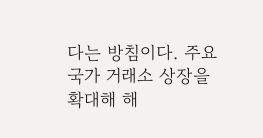다는 방침이다. 주요 국가 거래소 상장을 확대해 해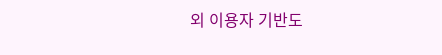외 이용자 기반도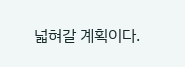넓혀갈 계획이다.